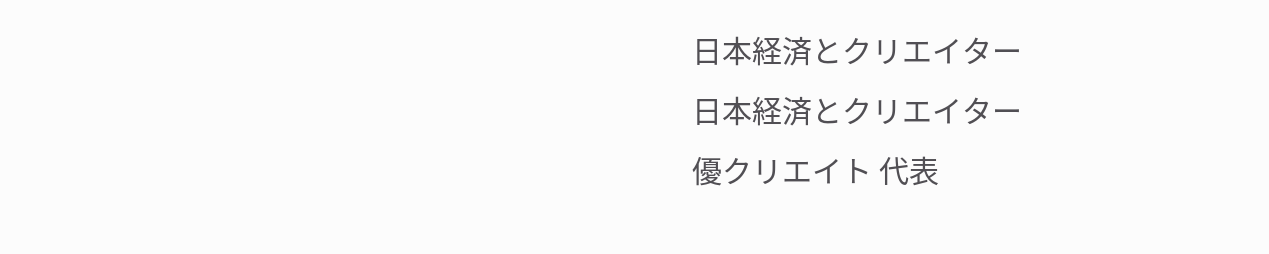日本経済とクリエイター
日本経済とクリエイター
優クリエイト 代表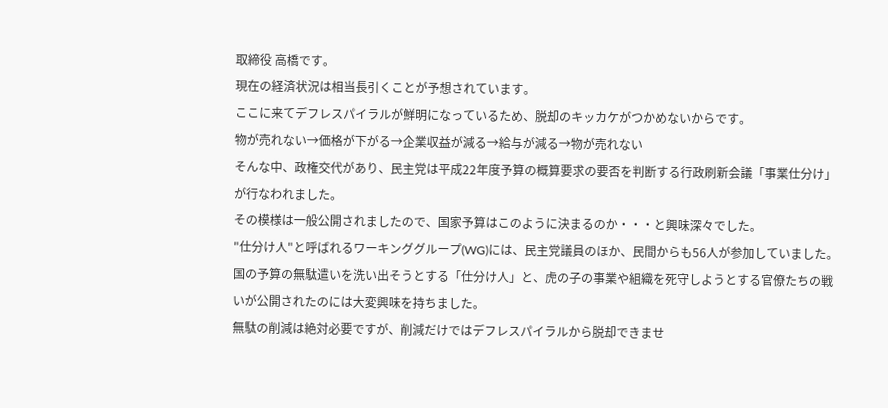取締役 高橋です。
現在の経済状況は相当長引くことが予想されています。
ここに来てデフレスパイラルが鮮明になっているため、脱却のキッカケがつかめないからです。
物が売れない→価格が下がる→企業収益が減る→給与が減る→物が売れない
そんな中、政権交代があり、民主党は平成22年度予算の概算要求の要否を判断する行政刷新会議「事業仕分け」が行なわれました。
その模様は一般公開されましたので、国家予算はこのように決まるのか・・・と興味深々でした。
"仕分け人"と呼ばれるワーキンググループ(WG)には、民主党議員のほか、民間からも56人が参加していました。
国の予算の無駄遣いを洗い出そうとする「仕分け人」と、虎の子の事業や組織を死守しようとする官僚たちの戦いが公開されたのには大変興味を持ちました。
無駄の削減は絶対必要ですが、削減だけではデフレスパイラルから脱却できませ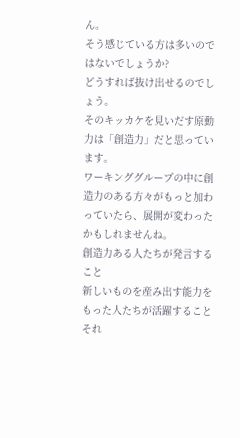ん。
そう感じている方は多いのではないでしょうか?
どうすれば抜け出せるのでしょう。
そのキッカケを見いだす原動力は「創造力」だと思っています。
ワーキンググループの中に創造力のある方々がもっと加わっていたら、展開が変わったかもしれませんね。
創造力ある人たちが発言すること
新しいものを産み出す能力をもった人たちが活躍すること
それ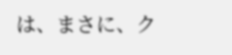は、まさに、ク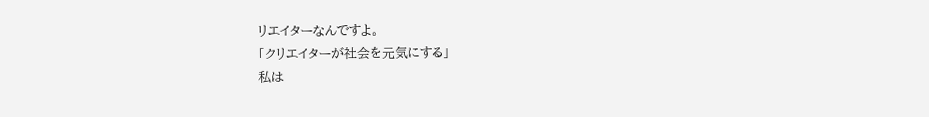リエイターなんですよ。
「クリエイターが社会を元気にする」
私は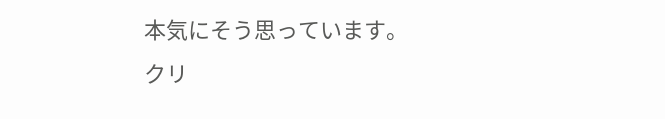本気にそう思っています。
クリ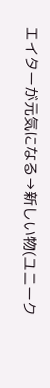エイターが元気になる→新しい物(ユニーク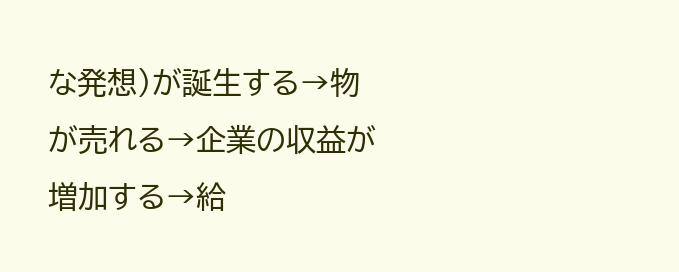な発想)が誕生する→物が売れる→企業の収益が増加する→給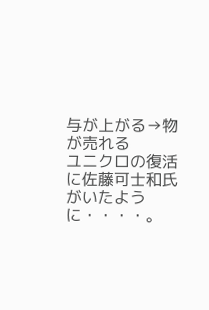与が上がる→物が売れる
ユニクロの復活に佐藤可士和氏がいたように・・・・。